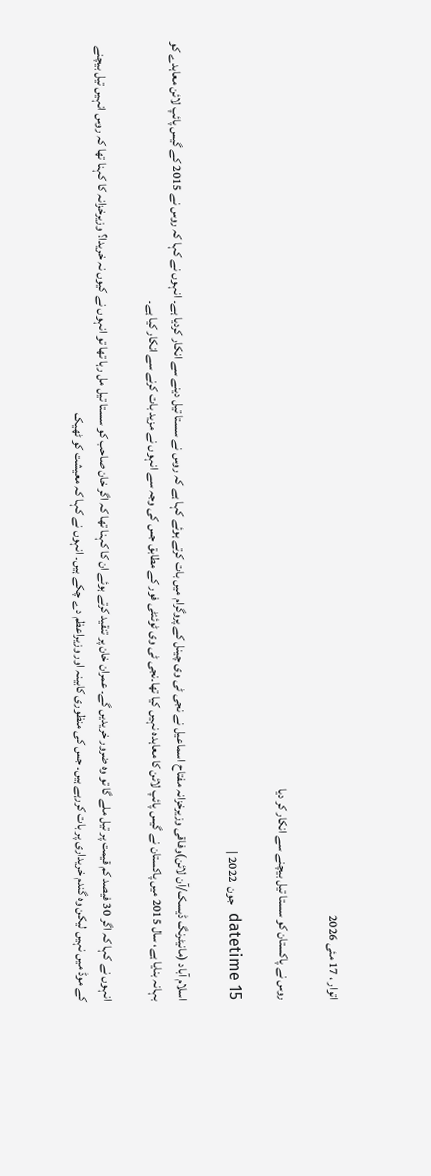اتوار ، 17 مئی 2026

روس نے پاکستان کو سستا تیل بیچنے سے انکار کر دیا

datetime 15  جون  2022 |

اسلام آباد (مانیٹرنگ ڈیسک/آن لائن)وفاقی وزیرخزانہ مفتاح اسماعیل نے نجی ٹی وی چینل کے پروگرام میں بات کرتے ہوئے کہا ہے کہ روس نے سستا تیل دینے سے انکار کردیا ہے۔ انہوں نے کہا کہ روس نے 2015 کے گیس پائپ لائن معاہدے کو بہانہ بنایا ہے، سال 2015 میں پاکستان نے گیس پائپ لائن کا معاہدہ نہیں کیا تھا۔نجی ٹی وی ٹوئنٹی فور کے مطابق جس کی وجہ سے انہوں نے مزید بات کرنے سے انکار کیا ہے۔

انہوں نے کہا کہ اگر 30 فیصد کم قیمت پر تیل ملے گا تو وہ ضرور خریدیں گے۔ عمران خان پر تنقید کرتے ہوئے ان کا کہنا تھا کہ اگر خان صاحب کو سستا تیل مل رہا تھا تو انہوں نے کیوں نہ خریدا؟ وزیرخزانہ کا کہنا تھا کہ روس انہیں تیل بیچنے کے موڈ میں نہیں لیکن وہ گندم خریداری پر بات کررہے ہیں۔ جس کی منظوری کابینہ اور وزیراعظم دے چکے ہیں۔ انہوں نے کہا کہ معیشت کو ٹھیک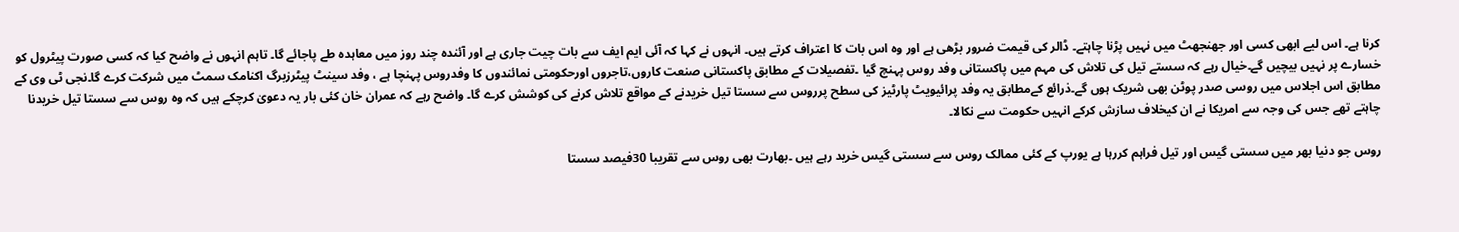کرنا ہے۔ اس لیے ابھی کسی اور جھنجھٹ میں نہیں پڑنا چاہتے۔ ڈالر کی قیمت ضرور بڑھی ہے اور وہ اس بات کا اعتراف کرتے ہیں۔ انہوں نے کہا کہ آئی ایم ایف سے بات چیت جاری ہے اور آئندہ چند روز میں معاہدہ طے پاجائے گا۔ تاہم انہوں نے واضح کیا کہ کسی صورت پیٹرول کو خسارے پر نہیں بیچیں گے۔خیال رہے کہ سستے تیل کی تلاش کی مہم میں پاکستانی وفد روس پہنچ گیا ۔تفصیلات کے مطابق پاکستانی صنعت کاروں،تاجروں اورحکومتی نمائندوں کا وفدروس پہنچا ہے ، وفد سینٹ پیٹرزبرگ اکنامک سمٹ میں شرکت کرے گا۔نجی ٹی وی کے مطابق اس اجلاس میں روسی صدر پوٹن بھی شریک ہوں گے۔ذرائع کےمطابق یہ وفد پرائیویٹ پارٹیز کی سطح پرروس سے سستا تیل خریدنے کے مواقع تلاش کرنے کی کوشش کرے گا۔ واضح رہے کہ عمران خان کئی بار یہ دعویٰ کرچکے ہیں کہ وہ روس سے سستا تیل خریدنا چاہتے تھے جس کی وجہ سے امریکا نے ان کیخلاف سازش کرکے انہیں حکومت سے نکالا۔

روس جو دنیا بھر میں سستی گیس اور تیل فراہم کررہا ہے یورپ کے کئی ممالک روس سے سستی گیس خرید رہے ہیں ۔بھارت بھی روس سے تقریبا 30فیصد سستا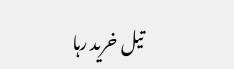تیل خرید رہا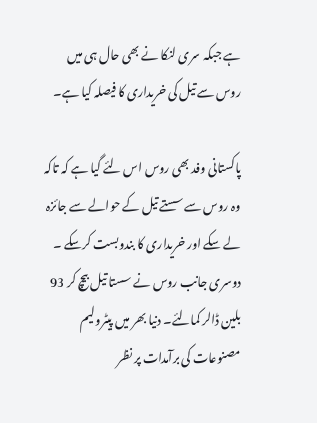ہے جبکہ سری لنکا نے بھی حال ہی میں روس سے تیل کی خریداری کا فیصلہ کیا ہے۔

پاکستانی وفد بھی روس اس لئے گیا ہے کہ تاکہ وہ روس سے سستے تیل کے حوالے سے جائزہ لے سکے اور خریداری کا بندوبست کرسکے ۔ دوسری جانب روس نے سستا تیل بیچ کر 93 بلین ڈالر کمالئے۔ دنیا بھر میں پیٹرولیم مصنوعات کی برآمدات پر نظر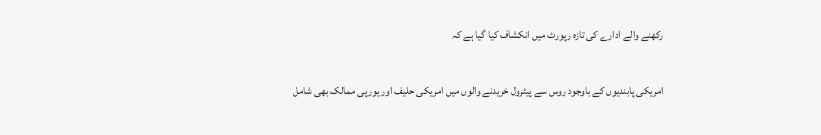رکھنے والے ادارے کی تازہ رپورٹ میں انکشاف کیا گیا ہے کہ

امریکی پابندیوں کے باوجود روس سے پیٹرول خریدنے والوں میں امریکی حلیف اور یورپی ممالک بھی شامل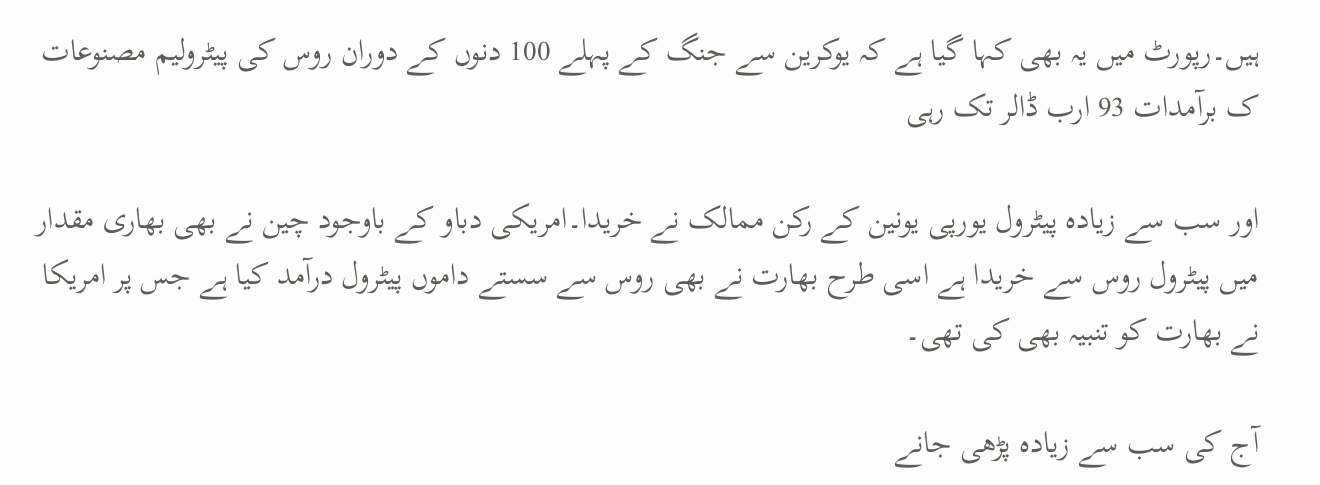ہیں۔رپورٹ میں یہ بھی کہا گیا ہے کہ یوکرین سے جنگ کے پہلے 100 دنوں کے دوران روس کی پیٹرولیم مصنوعات ک برآمدات 93 ارب ڈالر تک رہی

اور سب سے زیادہ پیٹرول یورپی یونین کے رکن ممالک نے خریدا۔امریکی دباو کے باوجود چین نے بھی بھاری مقدار میں پیٹرول روس سے خریدا ہے اسی طرح بھارت نے بھی روس سے سستے داموں پیٹرول درآمد کیا ہے جس پر امریکا نے بھارت کو تنبیہ بھی کی تھی۔

آج کی سب سے زیادہ پڑھی جانے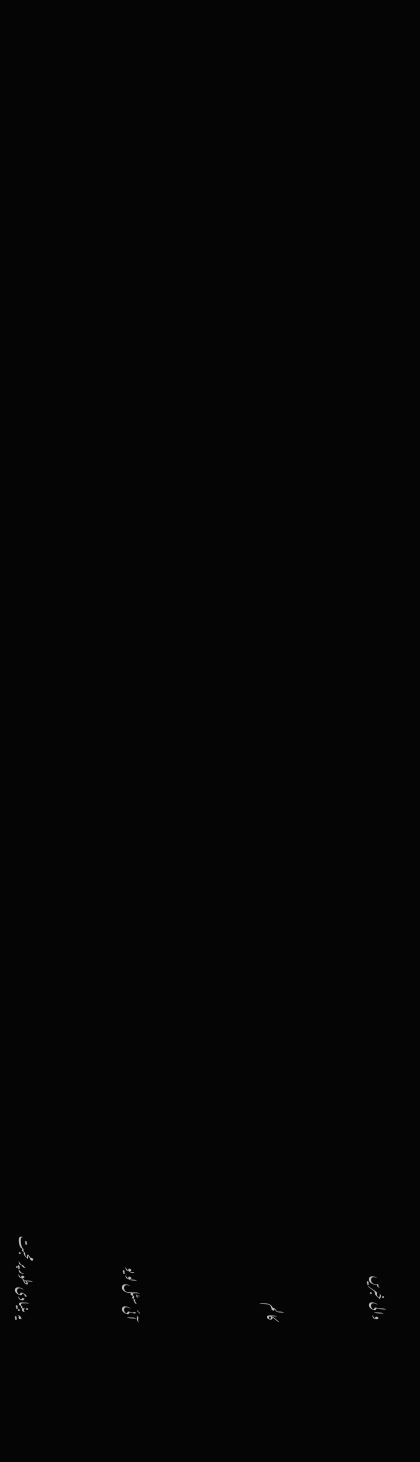والی خبریں


کالم



آئی سٹل لو یو


یہ بنیادی طور پر محبت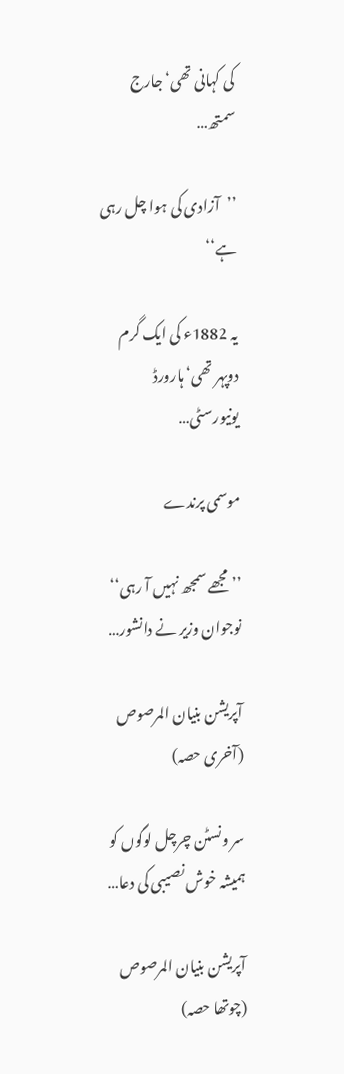کی کہانی تھی‘ جارج سمتھ…

’’آزادی کی ہوا چل رہی ہے‘‘

یہ 1882ء کی ایک گرم دوپہر تھی‘ ہارورڈ یونیورسٹی…

موسمی پرندے

’’ مجھے سمجھ نہیں آ رہی‘‘ نوجوان وزیر نے دانشور…

آپریشن بنیان المرصوص (آخری حصہ)

سر ونسٹن چرچل لوگوں کو ہمیشہ خوش نصیبی کی دعا…

آپریشن بنیان المرصوص (چوتھا حصہ)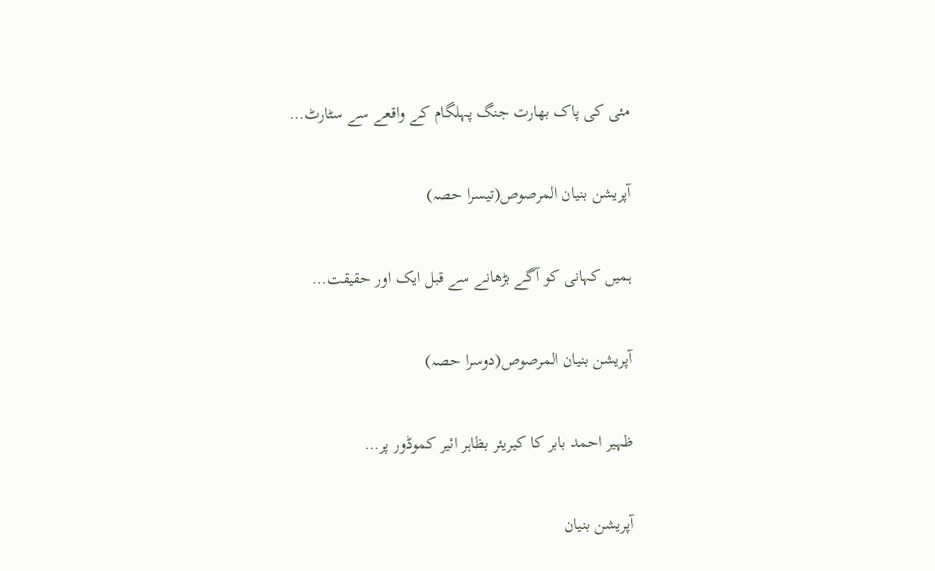مئی کی پاک بھارت جنگ پہلگام کے واقعے سے سٹارٹ…

آپریشن بنیان المرصوص(تیسرا حصہ)

ہمیں کہانی کو آگے بڑھانے سے قبل ایک اور حقیقت…

آپریشن بنیان المرصوص(دوسرا حصہ)

ظہیر احمد بابر کا کیریئر بظاہر ائیر کموڈور پر…

آپریشن بنیان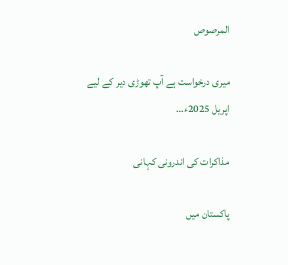المرصوص

میری درخواست ہے آپ تھوڑی دیر کے لیے اپریل 2025ء…

مذاکرات کی اندرونی کہانی

پاکستان میں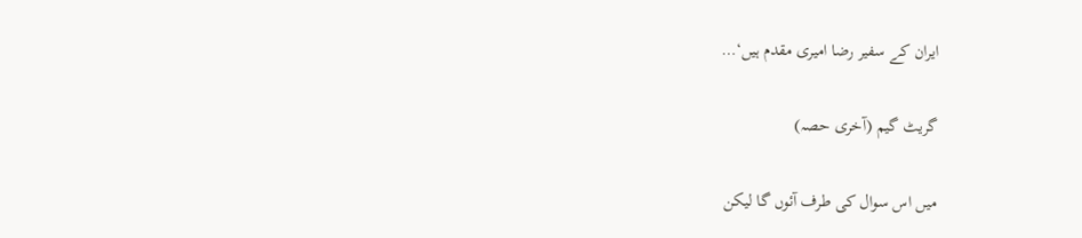ایران کے سفیر رضا امیری مقدم ہیں‘…

گریٹ گیم (آخری حصہ)

میں اس سوال کی طرف آئوں گا لیکن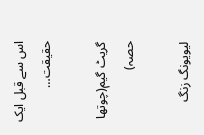اس سے قبل ایک حقیقت…

گریٹ گیم(چوتھا حصہ)

لیویونگ زنگ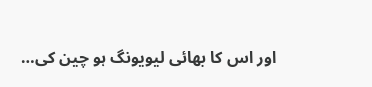اور اس کا بھائی لیویونگ ہو چین کی…